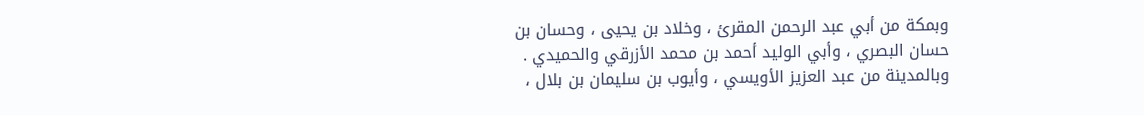وبمكة من أبي عبد الرحمن المقرئ ، وخلاد بن يحيى ، وحسان بن
حسان البصري ، وأبي الوليد أحمد بن محمد الأزرقي والحميدي .
وبالمدينة من عبد العزيز الأويسي ، وأيوب بن سليمان بن بلال ،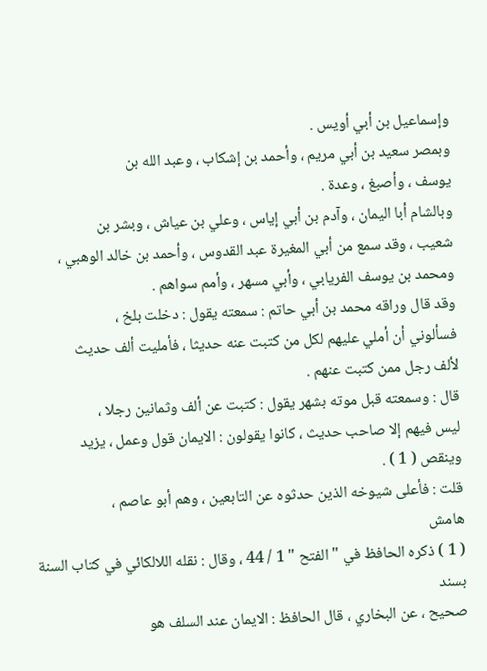وإسماعيل بن أبي أويس .
وبمصر سعيد بن أبي مريم ، وأحمد بن إشكاب ، وعبد الله بن
يوسف ، وأصبغ ، وعدة .
وبالشام أبا اليمان ، وآدم بن أبي إياس ، وعلي بن عياش ، وبشر بن
شعيب ، وقد سمع من أبي المغيرة عبد القدوس ، وأحمد بن خالد الوهبي ،
ومحمد بن يوسف الفريابي ، وأبي مسهر ، وأمم سواهم .
وقد قال وراقه محمد بن أبي حاتم : سمعته يقول : دخلت بلخ ،
فسألوني أن أملي عليهم لكل من كتبت عنه حديثا ، فأمليت ألف حديث
لألف رجل ممن كتبت عنهم .
قال : وسمعته قبل موته بشهر يقول : كتبت عن ألف وثمانين رجلا ،
ليس فيهم إلا صاحب حديث ، كانوا يقولون : الايمان قول وعمل ، يزيد
وينقص ( 1 ) .
قلت : فأعلى شيوخه الذين حدثوه عن التابعين ، وهم أبو عاصم ،
هامش
( 1 ) ذكره الحافظ في " الفتح " 1 / 44 ، وقال : نقله اللالكائي في كتاب السنة بسند
صحيح ، عن البخاري ، قال الحافظ : الايمان عند السلف هو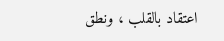اعتقاد بالقلب ، ونطق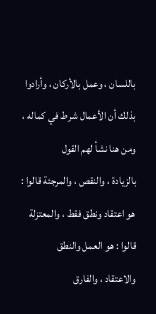باللسان ، وعمل بالأركان ، وأرادوا بذلك أن الأعمال شرط في كماله ، ومن هنا نشأ لهم القول
بالزيادة ، والنقص ، والمرجئة قالوا : هو اعتقاد ونطق فقط ، والمعتزلة قالوا : هو العمل والنطق
والاعتقاد ، والفارق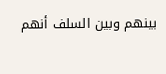بينهم وبين السلف أنهم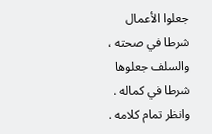جعلوا الأعمال شرطا في صحته ، والسلف جعلوها
شرطا في كماله . وانظر تمام كلامه .